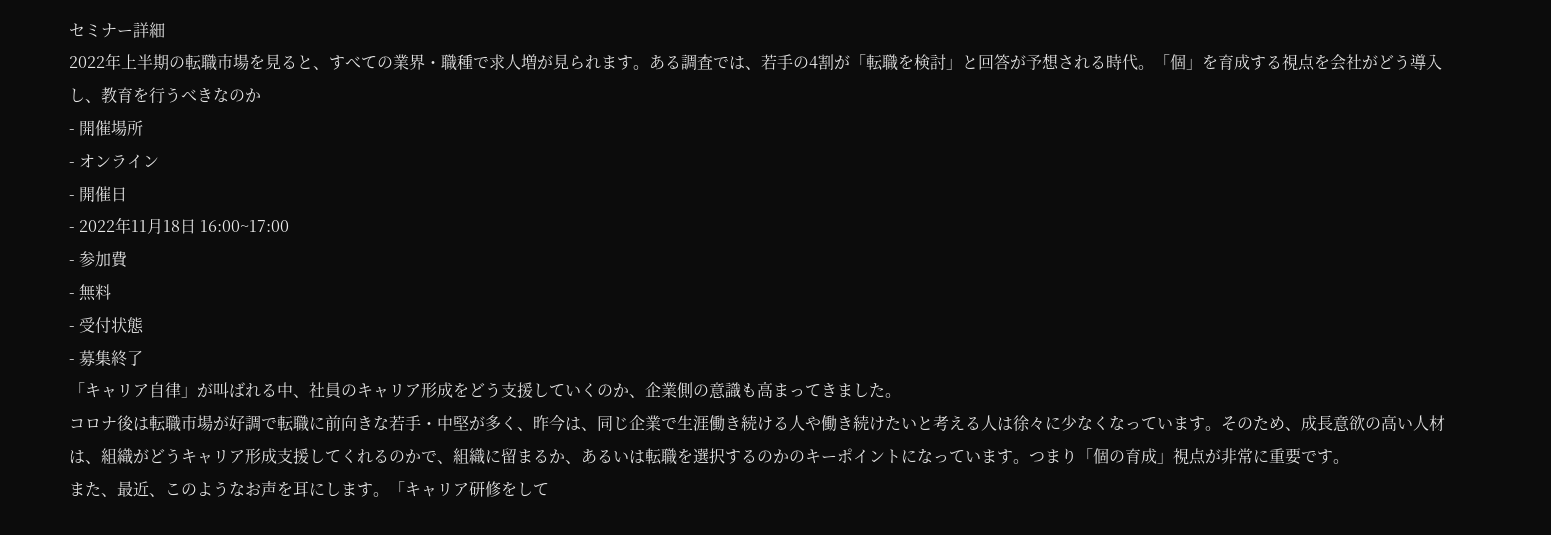セミナー詳細
2022年上半期の転職市場を見ると、すべての業界・職種で求人増が見られます。ある調査では、若手の4割が「転職を検討」と回答が予想される時代。「個」を育成する視点を会社がどう導入し、教育を行うべきなのか
- 開催場所
- オンライン
- 開催日
- 2022年11月18日 16:00~17:00
- 参加費
- 無料
- 受付状態
- 募集終了
「キャリア自律」が叫ばれる中、社員のキャリア形成をどう支援していくのか、企業側の意識も高まってきました。
コロナ後は転職市場が好調で転職に前向きな若手・中堅が多く、昨今は、同じ企業で生涯働き続ける人や働き続けたいと考える人は徐々に少なくなっています。そのため、成長意欲の高い人材は、組織がどうキャリア形成支援してくれるのかで、組織に留まるか、あるいは転職を選択するのかのキーポイントになっています。つまり「個の育成」視点が非常に重要です。
また、最近、このようなお声を耳にします。「キャリア研修をして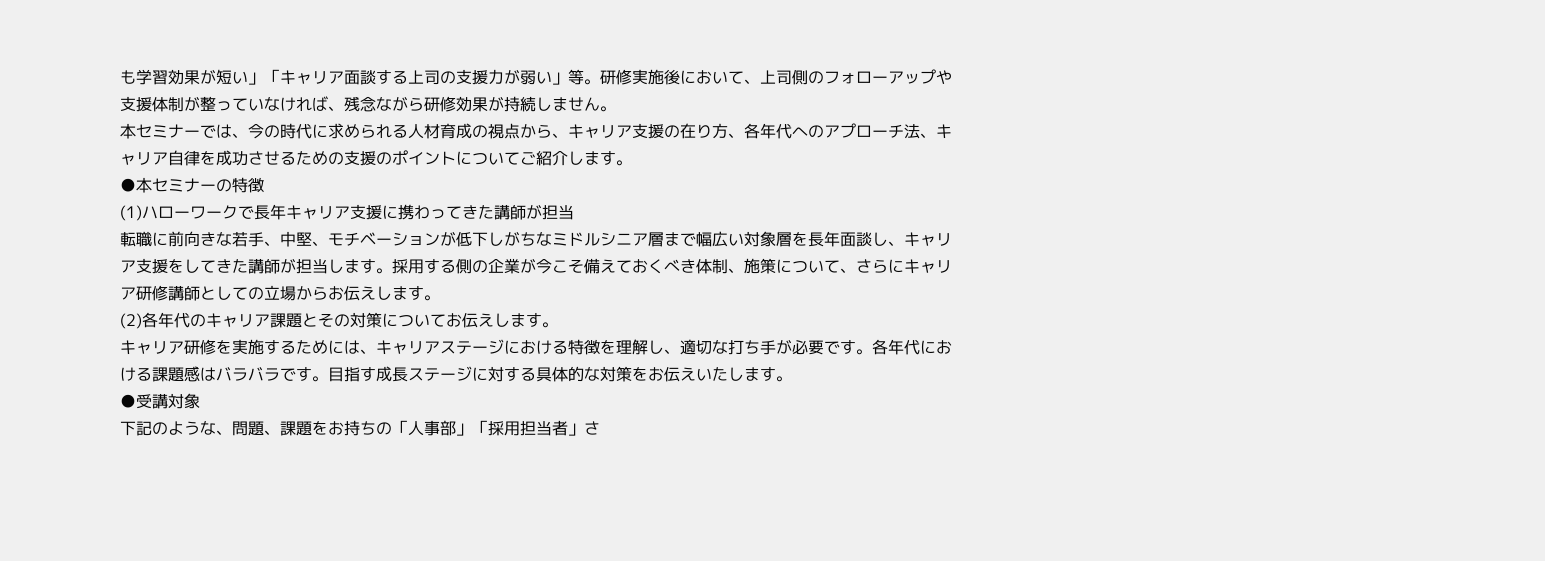も学習効果が短い」「キャリア面談する上司の支援力が弱い」等。研修実施後において、上司側のフォローアップや支援体制が整っていなければ、残念ながら研修効果が持続しません。
本セミナーでは、今の時代に求められる人材育成の視点から、キャリア支援の在り方、各年代へのアプローチ法、キャリア自律を成功させるための支援のポイントについてご紹介します。
●本セミナーの特徴
(1)ハローワークで長年キャリア支援に携わってきた講師が担当
転職に前向きな若手、中堅、モチベーションが低下しがちなミドルシニア層まで幅広い対象層を長年面談し、キャリア支援をしてきた講師が担当します。採用する側の企業が今こそ備えておくべき体制、施策について、さらにキャリア研修講師としての立場からお伝えします。
(2)各年代のキャリア課題とその対策についてお伝えします。
キャリア研修を実施するためには、キャリアステージにおける特徴を理解し、適切な打ち手が必要です。各年代における課題感はバラバラです。目指す成長ステージに対する具体的な対策をお伝えいたします。
●受講対象
下記のような、問題、課題をお持ちの「人事部」「採用担当者」さ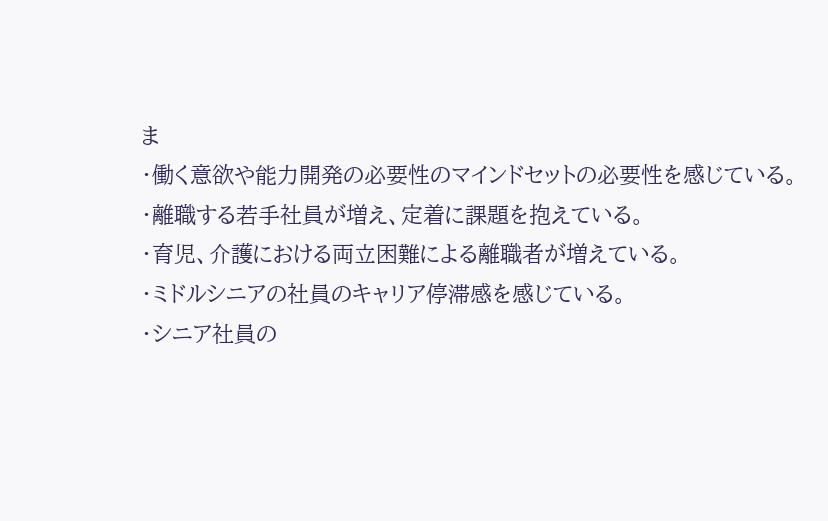ま
・働く意欲や能力開発の必要性のマインドセットの必要性を感じている。
・離職する若手社員が増え、定着に課題を抱えている。
・育児、介護における両立困難による離職者が増えている。
・ミドルシニアの社員のキャリア停滞感を感じている。
・シニア社員の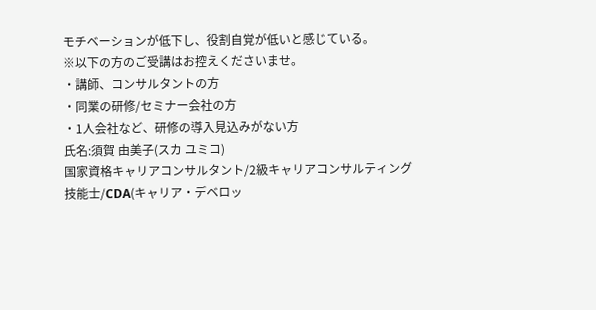モチベーションが低下し、役割自覚が低いと感じている。
※以下の方のご受講はお控えくださいませ。
・講師、コンサルタントの方
・同業の研修/セミナー会社の方
・1人会社など、研修の導入見込みがない方
氏名:須賀 由美子(スカ ユミコ)
国家資格キャリアコンサルタント/2級キャリアコンサルティング技能士/CDA(キャリア・デベロッ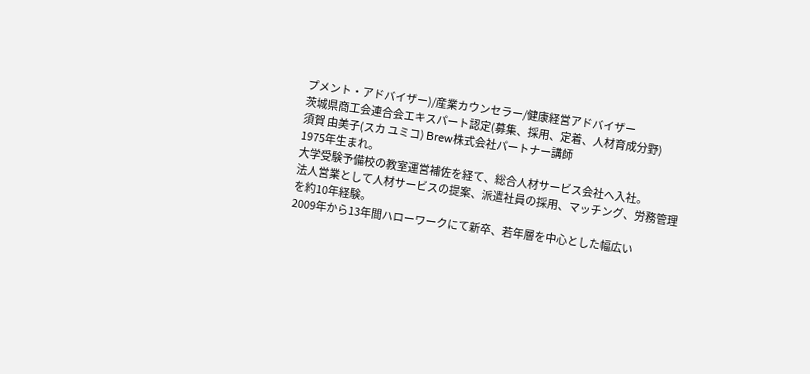プメント・アドバイザー)/産業カウンセラー/健康経営アドバイザー
茨城県商工会連合会エキスパート認定(募集、採用、定着、人材育成分野)
須賀 由美子(スカ ユミコ) Brew株式会社パートナー講師
1975年生まれ。
大学受験予備校の教室運営補佐を経て、総合人材サービス会社へ入社。
法人営業として人材サービスの提案、派遣社員の採用、マッチング、労務管理を約10年経験。
2009年から13年間ハローワークにて新卒、若年層を中心とした幅広い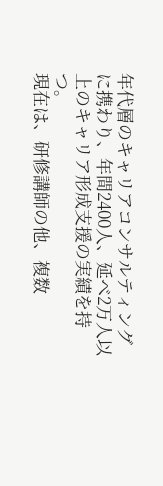年代層のキャリアコンサルティングに携わり、年間2400人、延べ2万人以上のキャリア形成支援の実績を持つ。
現在は、研修講師の他、複数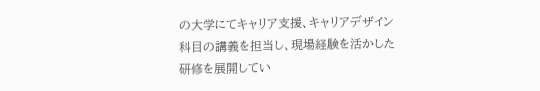の大学にてキャリア支援、キャリアデザイン科目の講義を担当し、現場経験を活かした研修を展開してい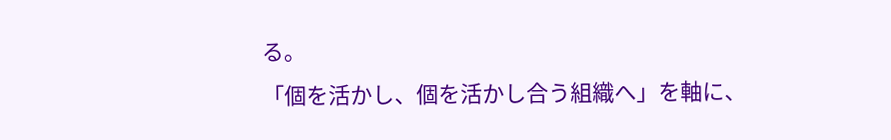る。
「個を活かし、個を活かし合う組織へ」を軸に、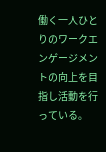働く一人ひとりのワークエンゲージメントの向上を目指し活動を行っている。